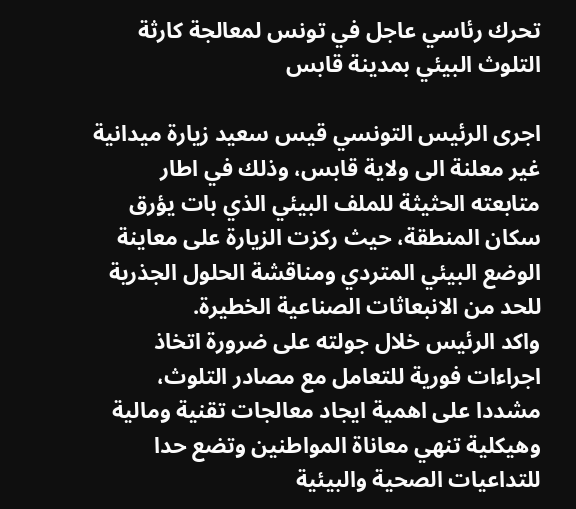تحرك رئاسي عاجل في تونس لمعالجة كارثة التلوث البيئي بمدينة قابس

اجرى الرئيس التونسي قيس سعيد زيارة ميدانية غير معلنة الى ولاية قابس، وذلك في اطار متابعته الحثيثة للملف البيئي الذي بات يؤرق سكان المنطقة، حيث ركزت الزيارة على معاينة الوضع البيئي المتردي ومناقشة الحلول الجذرية للحد من الانبعاثات الصناعية الخطيرة.
واكد الرئيس خلال جولته على ضرورة اتخاذ اجراءات فورية للتعامل مع مصادر التلوث، مشددا على اهمية ايجاد معالجات تقنية ومالية وهيكلية تنهي معاناة المواطنين وتضع حدا للتداعيات الصحية والبيئية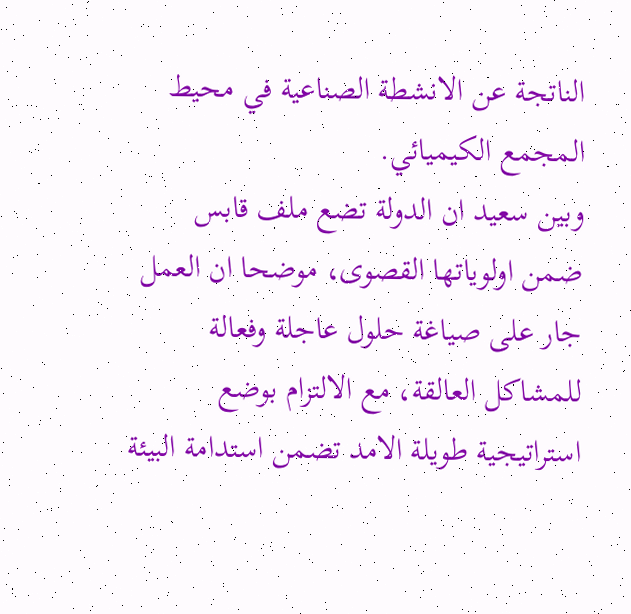الناتجة عن الانشطة الصناعية في محيط المجمع الكيميائي.
وبين سعيد ان الدولة تضع ملف قابس ضمن اولوياتها القصوى، موضحا ان العمل جار على صياغة حلول عاجلة وفعالة للمشاكل العالقة، مع الالتزام بوضع استراتيجية طويلة الامد تضمن استدامة البيئة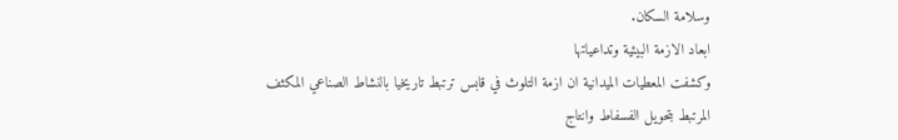وسلامة السكان.
ابعاد الازمة البيئية وتداعياتها
وكشفت المعطيات الميدانية ان ازمة التلوث في قابس ترتبط تاريخيا بالنشاط الصناعي المكثف المرتبط بتحويل الفسفاط وانتاج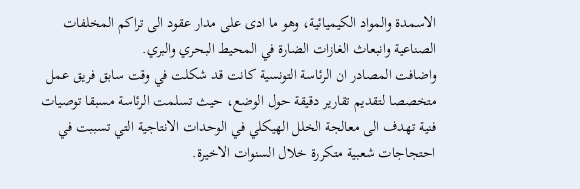الاسمدة والمواد الكيميائية، وهو ما ادى على مدار عقود الى تراكم المخلفات الصناعية وانبعاث الغازات الضارة في المحيط البحري والبري.
واضافت المصادر ان الرئاسة التونسية كانت قد شكلت في وقت سابق فريق عمل متخصصا لتقديم تقارير دقيقة حول الوضع، حيث تسلمت الرئاسة مسبقا توصيات فنية تهدف الى معالجة الخلل الهيكلي في الوحدات الانتاجية التي تسببت في احتجاجات شعبية متكررة خلال السنوات الاخيرة.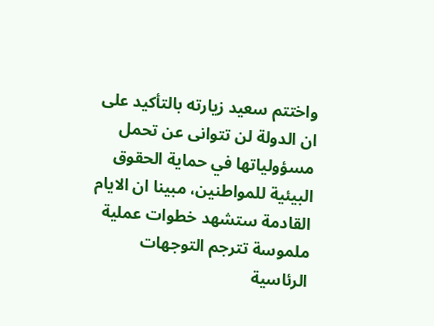واختتم سعيد زيارته بالتأكيد على ان الدولة لن تتوانى عن تحمل مسؤولياتها في حماية الحقوق البيئية للمواطنين، مبينا ان الايام القادمة ستشهد خطوات عملية ملموسة تترجم التوجهات الرئاسية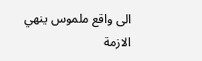الى واقع ملموس ينهي الازمة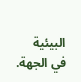البيئية في الجهة.